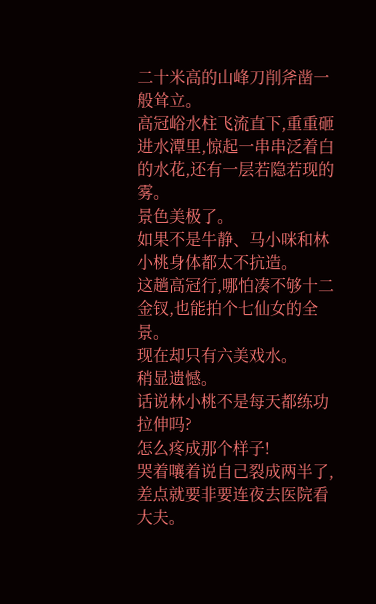二十米高的山峰刀削斧凿一般耸立。
高冠峪水柱飞流直下,重重砸进水潭里,惊起一串串泛着白的水花,还有一层若隐若现的雾。
景色美极了。
如果不是牛静、马小咪和林小桃身体都太不抗造。
这趟高冠行,哪怕凑不够十二金钗,也能拍个七仙女的全景。
现在却只有六美戏水。
稍显遗憾。
话说林小桃不是每天都练功拉伸吗?
怎么疼成那个样子!
哭着嚷着说自己裂成两半了,差点就要非要连夜去医院看大夫。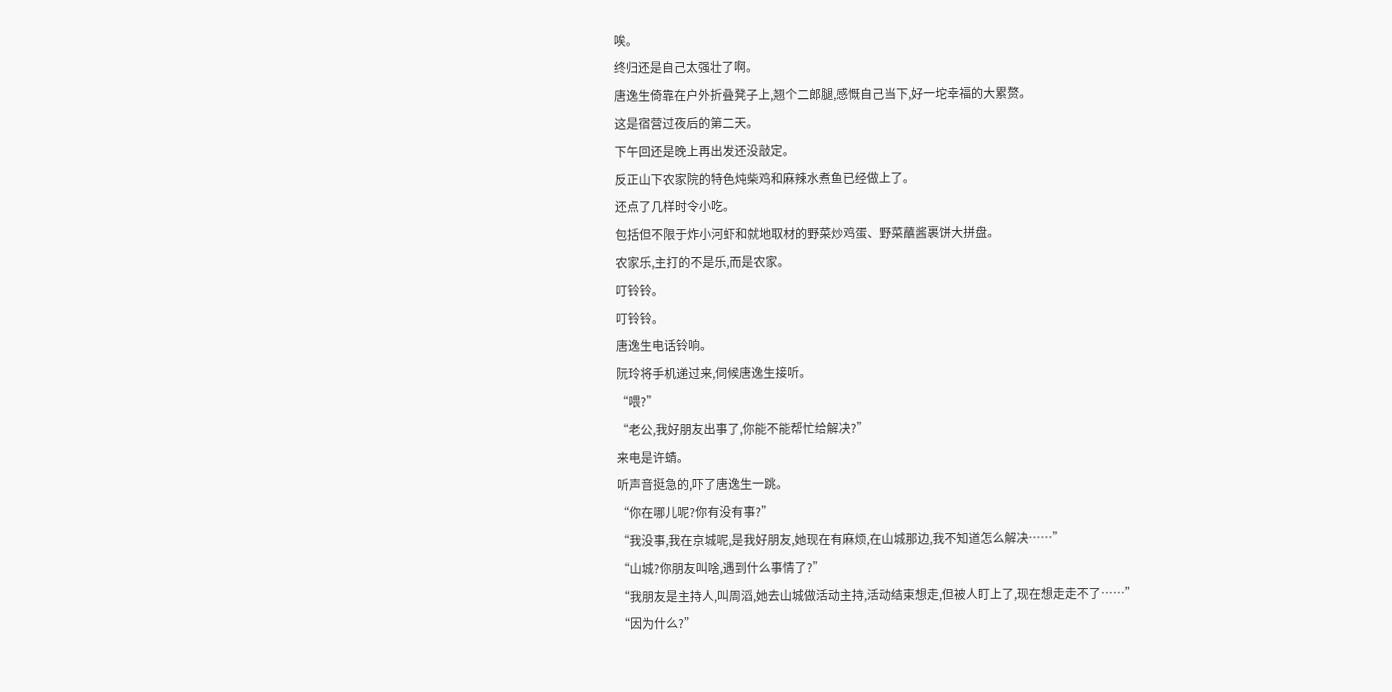唉。
终归还是自己太强壮了啊。
唐逸生倚靠在户外折叠凳子上,翘个二郎腿,感慨自己当下,好一坨幸福的大累赘。
这是宿营过夜后的第二天。
下午回还是晚上再出发还没敲定。
反正山下农家院的特色炖柴鸡和麻辣水煮鱼已经做上了。
还点了几样时令小吃。
包括但不限于炸小河虾和就地取材的野菜炒鸡蛋、野菜蘸酱裹饼大拼盘。
农家乐,主打的不是乐,而是农家。
叮铃铃。
叮铃铃。
唐逸生电话铃响。
阮玲将手机递过来,伺候唐逸生接听。
“喂?”
“老公,我好朋友出事了,你能不能帮忙给解决?”
来电是许蜻。
听声音挺急的,吓了唐逸生一跳。
“你在哪儿呢?你有没有事?”
“我没事,我在京城呢,是我好朋友,她现在有麻烦,在山城那边,我不知道怎么解决……”
“山城?你朋友叫啥,遇到什么事情了?”
“我朋友是主持人,叫周滔,她去山城做活动主持,活动结束想走,但被人盯上了,现在想走走不了……”
“因为什么?”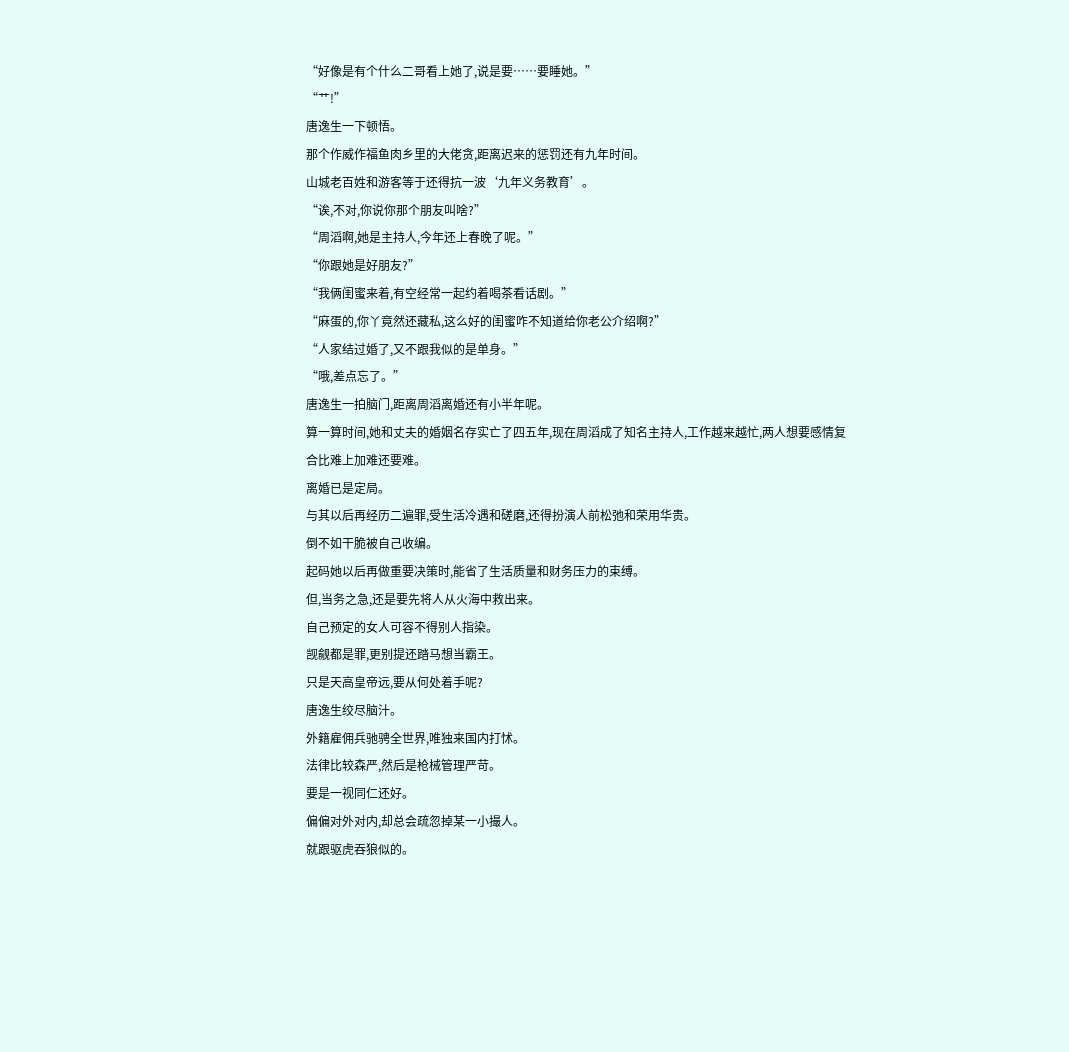“好像是有个什么二哥看上她了,说是要……要睡她。”
“艹!”
唐逸生一下顿悟。
那个作威作福鱼肉乡里的大佬贪,距离迟来的惩罚还有九年时间。
山城老百姓和游客等于还得抗一波‘九年义务教育’。
“诶,不对,你说你那个朋友叫啥?”
“周滔啊,她是主持人,今年还上春晚了呢。”
“你跟她是好朋友?”
“我俩闺蜜来着,有空经常一起约着喝茶看话剧。”
“麻蛋的,你丫竟然还藏私,这么好的闺蜜咋不知道给你老公介绍啊?”
“人家结过婚了,又不跟我似的是单身。”
“哦,差点忘了。”
唐逸生一拍脑门,距离周滔离婚还有小半年呢。
算一算时间,她和丈夫的婚姻名存实亡了四五年,现在周滔成了知名主持人,工作越来越忙,两人想要感情复合比难上加难还要难。
离婚已是定局。
与其以后再经历二遍罪,受生活冷遇和磋磨,还得扮演人前松弛和荣用华贵。
倒不如干脆被自己收编。
起码她以后再做重要决策时,能省了生活质量和财务压力的束缚。
但,当务之急,还是要先将人从火海中救出来。
自己预定的女人可容不得别人指染。
觊觎都是罪,更别提还踏马想当霸王。
只是天高皇帝远,要从何处着手呢?
唐逸生绞尽脑汁。
外籍雇佣兵驰骋全世界,唯独来国内打怵。
法律比较森严,然后是枪械管理严苛。
要是一视同仁还好。
偏偏对外对内,却总会疏忽掉某一小撮人。
就跟驱虎吞狼似的。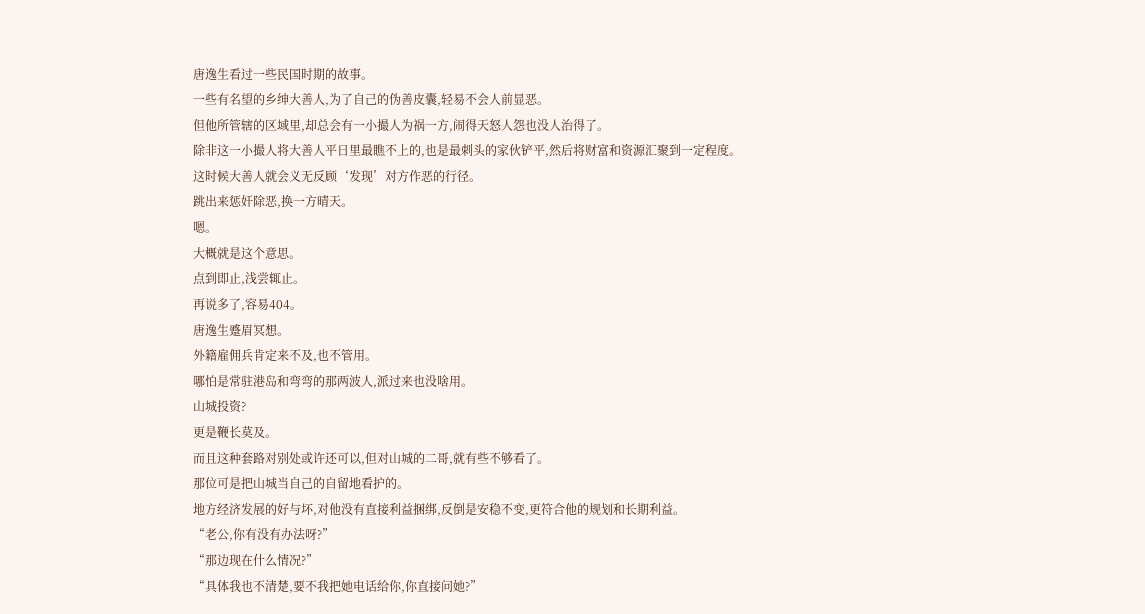唐逸生看过一些民国时期的故事。
一些有名望的乡绅大善人,为了自己的伪善皮囊,轻易不会人前显恶。
但他所管辖的区域里,却总会有一小撮人为祸一方,闹得天怒人怨也没人治得了。
除非这一小撮人将大善人平日里最瞧不上的,也是最刺头的家伙铲平,然后将财富和资源汇聚到一定程度。
这时候大善人就会义无反顾‘发现’对方作恶的行径。
跳出来惩奸除恶,换一方晴天。
嗯。
大概就是这个意思。
点到即止,浅尝辄止。
再说多了,容易404。
唐逸生蹙眉冥想。
外籍雇佣兵肯定来不及,也不管用。
哪怕是常驻港岛和弯弯的那两波人,派过来也没啥用。
山城投资?
更是鞭长莫及。
而且这种套路对别处或许还可以,但对山城的二哥,就有些不够看了。
那位可是把山城当自己的自留地看护的。
地方经济发展的好与坏,对他没有直接利益捆绑,反倒是安稳不变,更符合他的规划和长期利益。
“老公,你有没有办法呀?”
“那边现在什么情况?”
“具体我也不清楚,要不我把她电话给你,你直接问她?”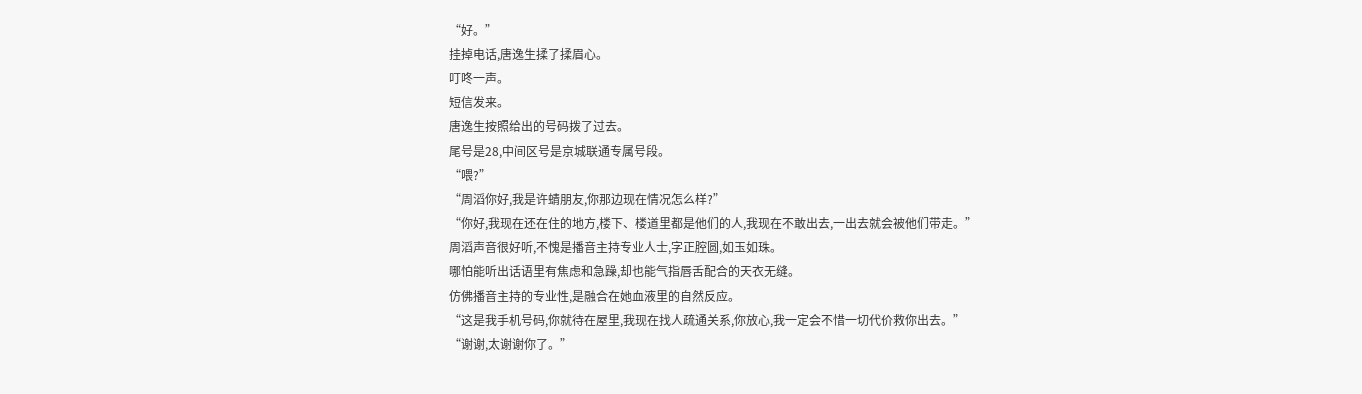“好。”
挂掉电话,唐逸生揉了揉眉心。
叮咚一声。
短信发来。
唐逸生按照给出的号码拨了过去。
尾号是28,中间区号是京城联通专属号段。
“喂?”
“周滔你好,我是许蜻朋友,你那边现在情况怎么样?”
“你好,我现在还在住的地方,楼下、楼道里都是他们的人,我现在不敢出去,一出去就会被他们带走。”
周滔声音很好听,不愧是播音主持专业人士,字正腔圆,如玉如珠。
哪怕能听出话语里有焦虑和急躁,却也能气指唇舌配合的天衣无缝。
仿佛播音主持的专业性,是融合在她血液里的自然反应。
“这是我手机号码,你就待在屋里,我现在找人疏通关系,你放心,我一定会不惜一切代价救你出去。”
“谢谢,太谢谢你了。”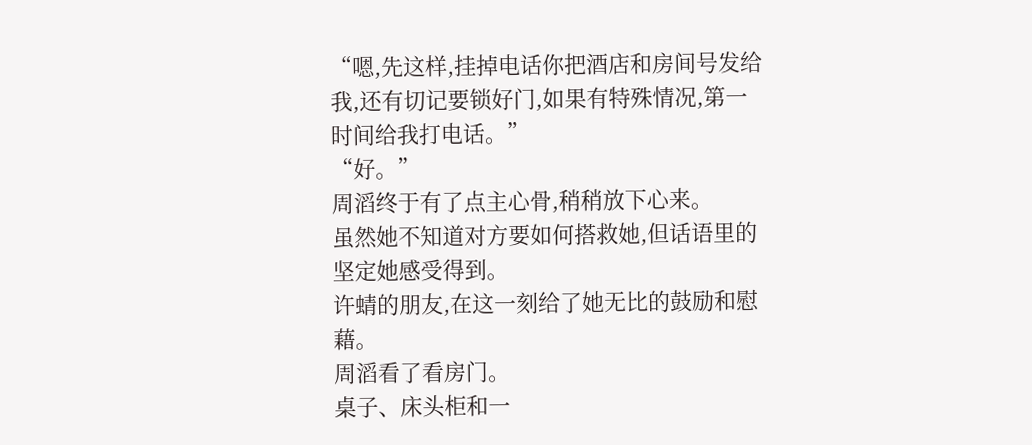“嗯,先这样,挂掉电话你把酒店和房间号发给我,还有切记要锁好门,如果有特殊情况,第一时间给我打电话。”
“好。”
周滔终于有了点主心骨,稍稍放下心来。
虽然她不知道对方要如何搭救她,但话语里的坚定她感受得到。
许蜻的朋友,在这一刻给了她无比的鼓励和慰藉。
周滔看了看房门。
桌子、床头柜和一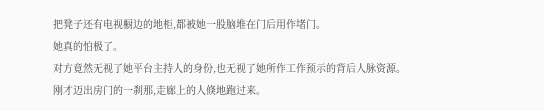把凳子还有电视橱边的地柜,都被她一股脑堆在门后用作堵门。
她真的怕极了。
对方竟然无视了她平台主持人的身份,也无视了她所作工作预示的背后人脉资源。
刚才迈出房门的一刹那,走廊上的人倏地跑过来。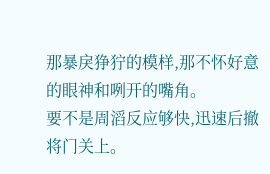那暴戾狰狞的模样,那不怀好意的眼神和咧开的嘴角。
要不是周滔反应够快,迅速后撤将门关上。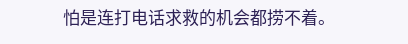怕是连打电话求救的机会都捞不着。